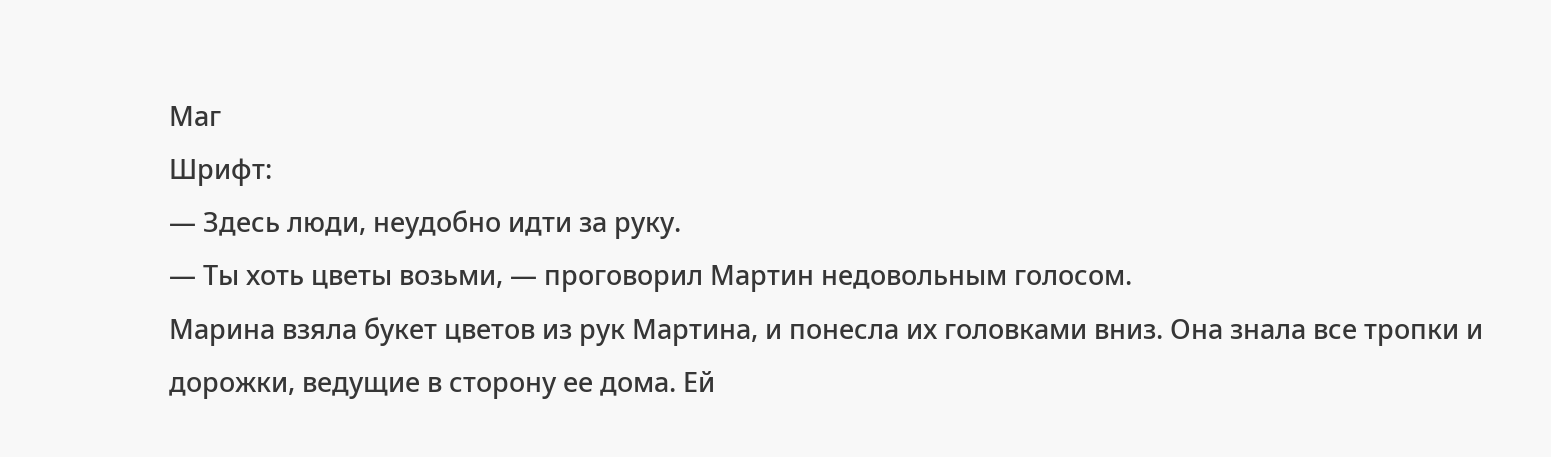Маг
Шрифт:
— Здесь люди, неудобно идти за руку.
— Ты хоть цветы возьми, — проговорил Мартин недовольным голосом.
Марина взяла букет цветов из рук Мартина, и понесла их головками вниз. Она знала все тропки и дорожки, ведущие в сторону ее дома. Ей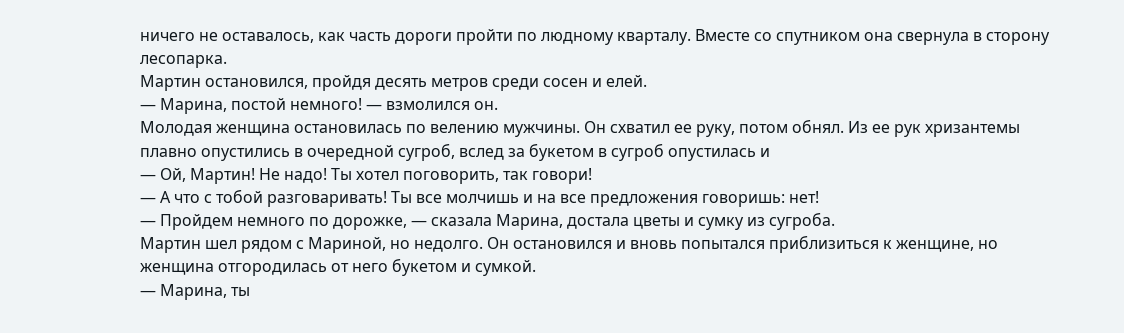ничего не оставалось, как часть дороги пройти по людному кварталу. Вместе со спутником она свернула в сторону лесопарка.
Мартин остановился, пройдя десять метров среди сосен и елей.
— Марина, постой немного! — взмолился он.
Молодая женщина остановилась по велению мужчины. Он схватил ее руку, потом обнял. Из ее рук хризантемы плавно опустились в очередной сугроб, вслед за букетом в сугроб опустилась и
— Ой, Мартин! Не надо! Ты хотел поговорить, так говори!
— А что с тобой разговаривать! Ты все молчишь и на все предложения говоришь: нет!
— Пройдем немного по дорожке, — сказала Марина, достала цветы и сумку из сугроба.
Мартин шел рядом с Мариной, но недолго. Он остановился и вновь попытался приблизиться к женщине, но женщина отгородилась от него букетом и сумкой.
— Марина, ты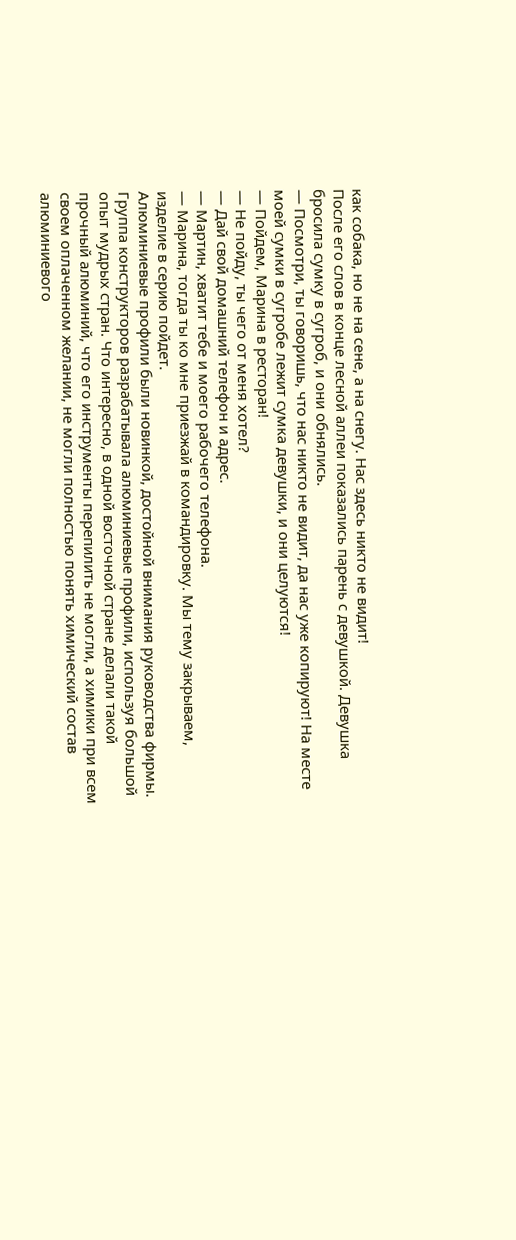как собака, но не на сене, а на снегу. Нас здесь никто не видит!
После его слов в конце лесной аллеи показались парень с девушкой. Девушка бросила сумку в сугроб, и они обнялись.
— Посмотри, ты говоришь, что нас никто не видит, да нас уже копируют! На месте моей сумки в сугробе лежит сумка девушки, и они целуются!
— Пойдем, Марина в ресторан!
— Не пойду, ты чего от меня хотел?
— Дай свой домашний телефон и адрес.
— Мартин, хватит тебе и моего рабочего телефона.
— Марина, тогда ты ко мне приезжай в командировку. Мы тему закрываем, изделие в серию пойдет.
Алюминиевые профили были новинкой, достойной внимания руководства фирмы. Группа конструкторов разрабатывала алюминиевые профили, используя большой опыт мудрых стран. Что интересно, в одной восточной стране делали такой прочный алюминий, что его инструменты перепилить не могли, а химики при всем своем оплаченном желании, не могли полностью понять химический состав алюминиевого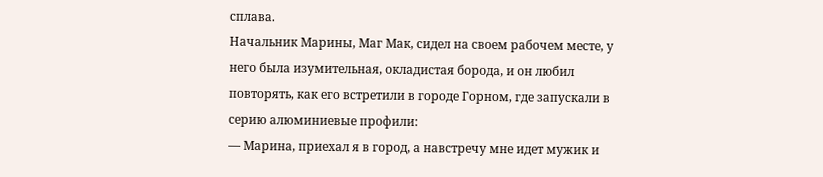сплава.
Начальник Марины, Маг Мак, сидел на своем рабочем месте, у него была изумительная, окладистая борода, и он любил повторять, как его встретили в городе Горном, где запускали в серию алюминиевые профили:
— Марина, приехал я в город, а навстречу мне идет мужик и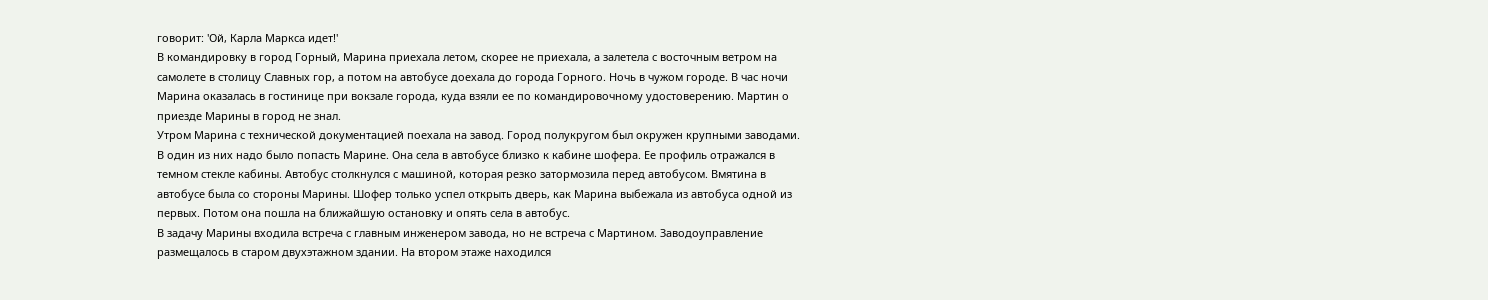говорит: 'Ой, Карла Маркса идет!'
В командировку в город Горный, Марина приехала летом, скорее не приехала, а залетела с восточным ветром на самолете в столицу Славных гор, а потом на автобусе доехала до города Горного. Ночь в чужом городе. В час ночи Марина оказалась в гостинице при вокзале города, куда взяли ее по командировочному удостоверению. Мартин о приезде Марины в город не знал.
Утром Марина с технической документацией поехала на завод. Город полукругом был окружен крупными заводами. В один из них надо было попасть Марине. Она села в автобусе близко к кабине шофера. Ее профиль отражался в темном стекле кабины. Автобус столкнулся с машиной, которая резко затормозила перед автобусом. Вмятина в автобусе была со стороны Марины. Шофер только успел открыть дверь, как Марина выбежала из автобуса одной из первых. Потом она пошла на ближайшую остановку и опять села в автобус.
В задачу Марины входила встреча с главным инженером завода, но не встреча с Мартином. Заводоуправление размещалось в старом двухэтажном здании. На втором этаже находился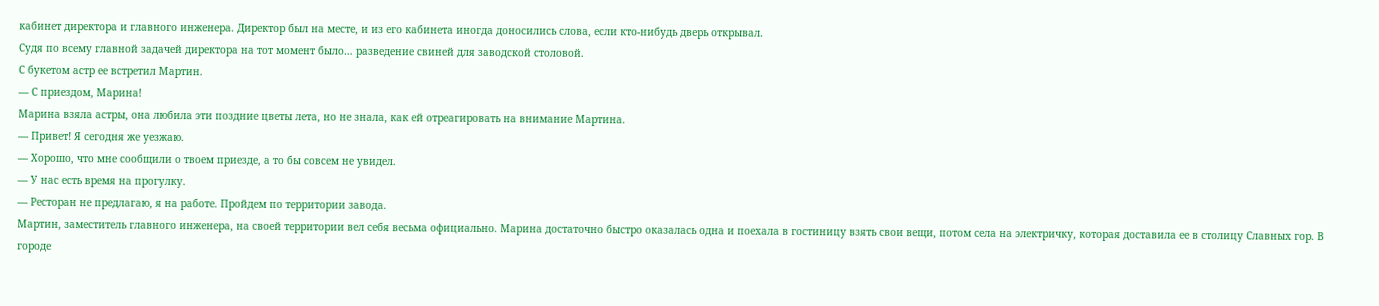кабинет директора и главного инженера. Директор был на месте, и из его кабинета иногда доносились слова, если кто-нибудь дверь открывал.
Судя по всему главной задачей директора на тот момент было… разведение свиней для заводской столовой.
С букетом астр ее встретил Мартин.
— С приездом, Марина!
Марина взяла астры, она любила эти поздние цветы лета, но не знала, как ей отреагировать на внимание Мартина.
— Привет! Я сегодня же уезжаю.
— Хорошо, что мне сообщили о твоем приезде, а то бы совсем не увидел.
— У нас есть время на прогулку.
— Ресторан не предлагаю, я на работе. Пройдем по территории завода.
Мартин, заместитель главного инженера, на своей территории вел себя весьма официально. Марина достаточно быстро оказалась одна и поехала в гостиницу взять свои вещи, потом села на электричку, которая доставила ее в столицу Славных гор. В городе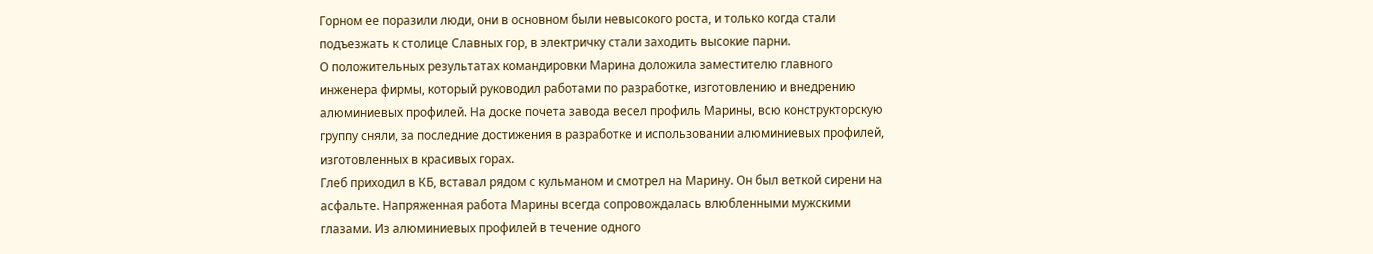Горном ее поразили люди, они в основном были невысокого роста, и только когда стали подъезжать к столице Славных гор, в электричку стали заходить высокие парни.
О положительных результатах командировки Марина доложила заместителю главного инженера фирмы, который руководил работами по разработке, изготовлению и внедрению алюминиевых профилей. На доске почета завода весел профиль Марины, всю конструкторскую группу сняли, за последние достижения в разработке и использовании алюминиевых профилей, изготовленных в красивых горах.
Глеб приходил в КБ, вставал рядом с кульманом и смотрел на Марину. Он был веткой сирени на асфальте. Напряженная работа Марины всегда сопровождалась влюбленными мужскими глазами. Из алюминиевых профилей в течение одного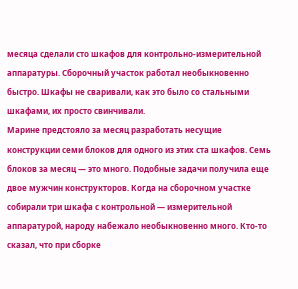месяца сделали сто шкафов для контрольно-измерительной аппаратуры. Сборочный участок работал необыкновенно быстро. Шкафы не сваривали, как это было со стальными шкафами, их просто свинчивали.
Марине предстояло за месяц разработать несущие конструкции семи блоков для одного из этих ста шкафов. Семь блоков за месяц — это много. Подобные задачи получила еще двое мужчин конструкторов. Когда на сборочном участке собирали три шкафа с контрольной — измерительной аппаратурой, народу набежало необыкновенно много. Кто-то сказал, что при сборке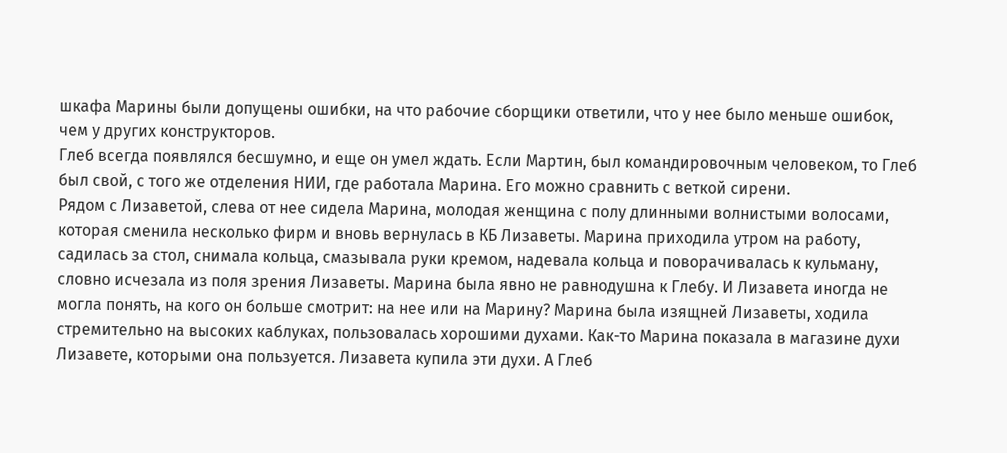шкафа Марины были допущены ошибки, на что рабочие сборщики ответили, что у нее было меньше ошибок, чем у других конструкторов.
Глеб всегда появлялся бесшумно, и еще он умел ждать. Если Мартин, был командировочным человеком, то Глеб был свой, с того же отделения НИИ, где работала Марина. Его можно сравнить с веткой сирени.
Рядом с Лизаветой, слева от нее сидела Марина, молодая женщина с полу длинными волнистыми волосами, которая сменила несколько фирм и вновь вернулась в КБ Лизаветы. Марина приходила утром на работу, садилась за стол, снимала кольца, смазывала руки кремом, надевала кольца и поворачивалась к кульману, словно исчезала из поля зрения Лизаветы. Марина была явно не равнодушна к Глебу. И Лизавета иногда не могла понять, на кого он больше смотрит: на нее или на Марину? Марина была изящней Лизаветы, ходила стремительно на высоких каблуках, пользовалась хорошими духами. Как-то Марина показала в магазине духи Лизавете, которыми она пользуется. Лизавета купила эти духи. А Глеб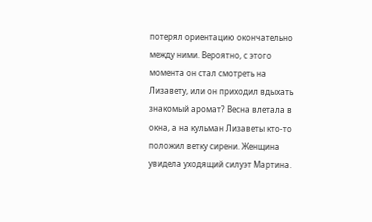потерял ориентацию окончательно между ними. Вероятно, с этого момента он стал смотреть на Лизавету, или он приходил вдыхать знакомый аромат? Весна влетала в окна, а на кульман Лизаветы кто-то положил ветку сирени. Женщина увидела уходящий силуэт Мартина.